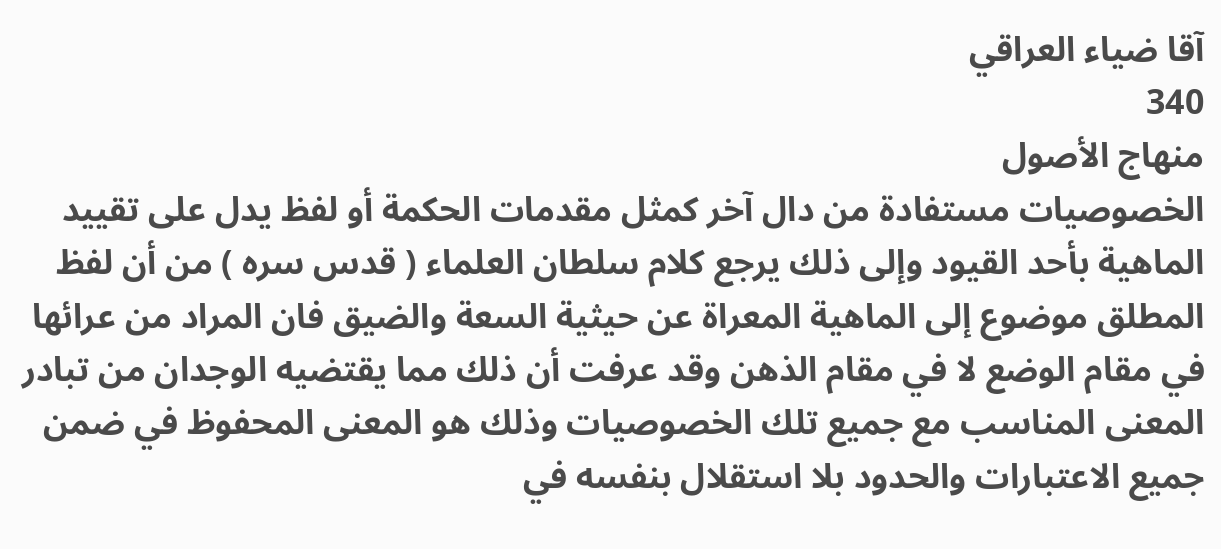آقا ضياء العراقي
340
منهاج الأصول
الخصوصيات مستفادة من دال آخر كمثل مقدمات الحكمة أو لفظ يدل على تقييد الماهية بأحد القيود وإلى ذلك يرجع كلام سلطان العلماء ( قدس سره ) من أن لفظ المطلق موضوع إلى الماهية المعراة عن حيثية السعة والضيق فان المراد من عرائها في مقام الوضع لا في مقام الذهن وقد عرفت أن ذلك مما يقتضيه الوجدان من تبادر المعنى المناسب مع جميع تلك الخصوصيات وذلك هو المعنى المحفوظ في ضمن جميع الاعتبارات والحدود بلا استقلال بنفسه في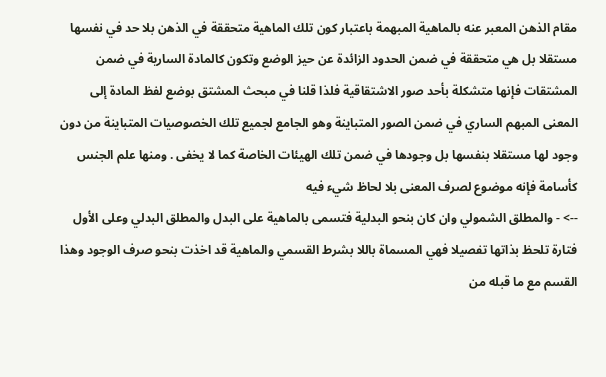مقام الذهن المعبر عنه بالماهية المبهمة باعتبار كون تلك الماهية متحققة في الذهن بلا حد في نفسها مستقلا بل هي متحققة في ضمن الحدود الزائدة عن حيز الوضع وتكون كالمادة السارية في ضمن المشتقات فإنها متشكلة بأحد صور الاشتقاقية فلذا قلنا في مبحث المشتق بوضع لفظ المادة إلى المعنى المبهم الساري في ضمن الصور المتباينة وهو الجامع لجميع تلك الخصوصيات المتباينة من دون وجود لها مستقلا بنفسها بل وجودها في ضمن تلك الهيئات الخاصة كما لا يخفى . ومنها علم الجنس كأسامة فإنه موضوع لصرف المعنى بلا لحاظ شيء فيه
--> - والمطلق الشمولي وان كان بنحو البدلية فتسمى بالماهية على البدل والمطلق البدلي وعلى الأول فتارة تلحظ بذاتها تفصيلا فهي المسماة باللا بشرط القسمي والماهية قد اخذت بنحو صرف الوجود وهذا القسم مع ما قبله من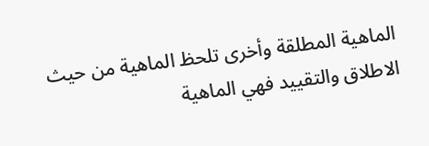الماهية المطلقة وأخرى تلحظ الماهية من حيث الاطلاق والتقييد فهي الماهية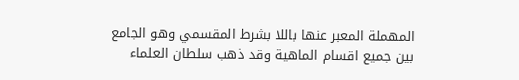المهملة المعبر عنها باللا بشرط المقسمي وهو الجامع بين جميع اقسام الماهية وقد ذهب سلطان العلماء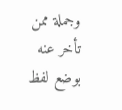وجملة ممن تأخر عنه بوضع لفظ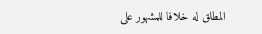المطلق له خلافا للمشهور على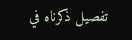تفصيل ذكرناه في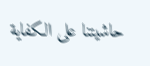حاشيتنا على الكفاية